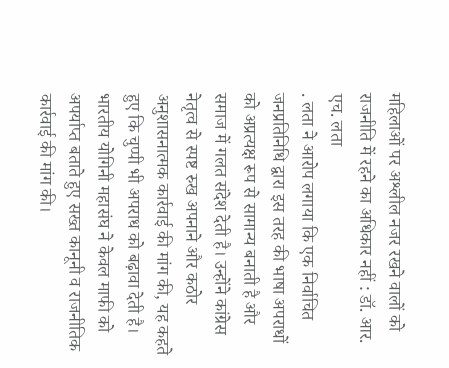महिलाओं पर अश्लील नजर रखने वालों को राजनीति में रहने का अधिकार नहीं : डॉ. आर. एच. लता
. लता ने आरोप लगाया कि एक निर्वाचित जनप्रतिनिधि द्वारा इस तरह की भाषा अपराधों को अप्रत्यक्ष रूप से सामान्य बनाती है और समाज में गलत संदेश देती है। उन्होंने कांग्रेस नेतृत्व से स्पष्ट रुख अपनाने और कठोर अनुशासनात्मक कार्रवाई की मांग की, यह कहते हुए कि चुप्पी भी अपराध को बढ़ावा देती है। भारतीय योगिनी महासंघ ने केवल माफी को अपर्याप्त बताते हुए सख्त कानूनी व राजनीतिक कार्रवाई की मांग की।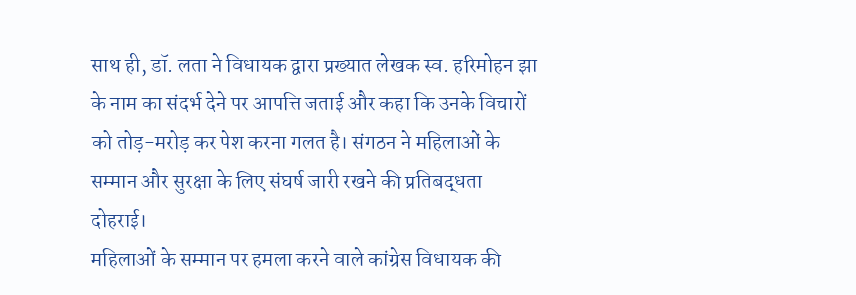साथ ही, डॉ. लता ने विधायक द्वारा प्रख्यात लेखक स्व. हरिमोहन झा के नाम का संदर्भ देने पर आपत्ति जताई और कहा कि उनके विचारों को तोड़-मरोड़ कर पेश करना गलत है। संगठन ने महिलाओं के सम्मान और सुरक्षा के लिए संघर्ष जारी रखने की प्रतिबद्धता दोहराई।
महिलाओं के सम्मान पर हमला करने वाले कांग्रेस विधायक की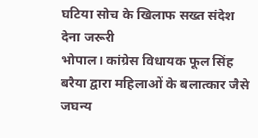घटिया सोच के खिलाफ सख्त संदेश देना जरूरी
भोपाल। कांग्रेस विधायक फूल सिंह बरैया द्वारा महिलाओं के बलात्कार जैसे जघन्य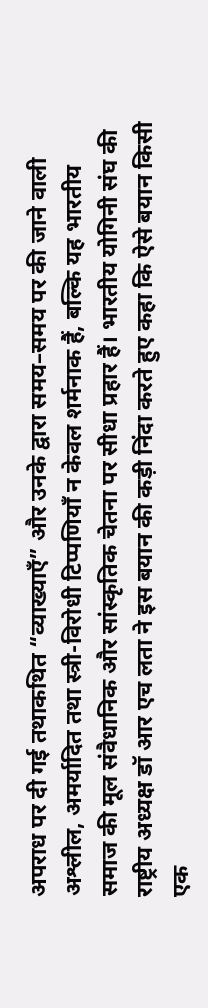अपराध पर दी गई तथाकथित “व्याख्याएँ” और उनके द्वारा समय–समय पर की जाने वाली अश्लील, अमर्यादित तथा स्त्री-विरोधी टिप्पणियाँ न केवल शर्मनाक हैं, बल्कि यह भारतीय समाज की मूल संवैधानिक और सांस्कृतिक चेतना पर सीधा प्रहार हैं। भारतीय योगिनी संघ की राष्ट्रीय अध्यक्ष डॉ आर एच लता ने इस बयान की कड़ी निंदा करते हुए कहा कि ऐसे बयान किसी एक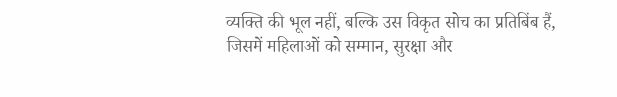व्यक्ति की भूल नहीं, बल्कि उस विकृत सोच का प्रतिबिंब हैं, जिसमें महिलाओं को सम्मान, सुरक्षा और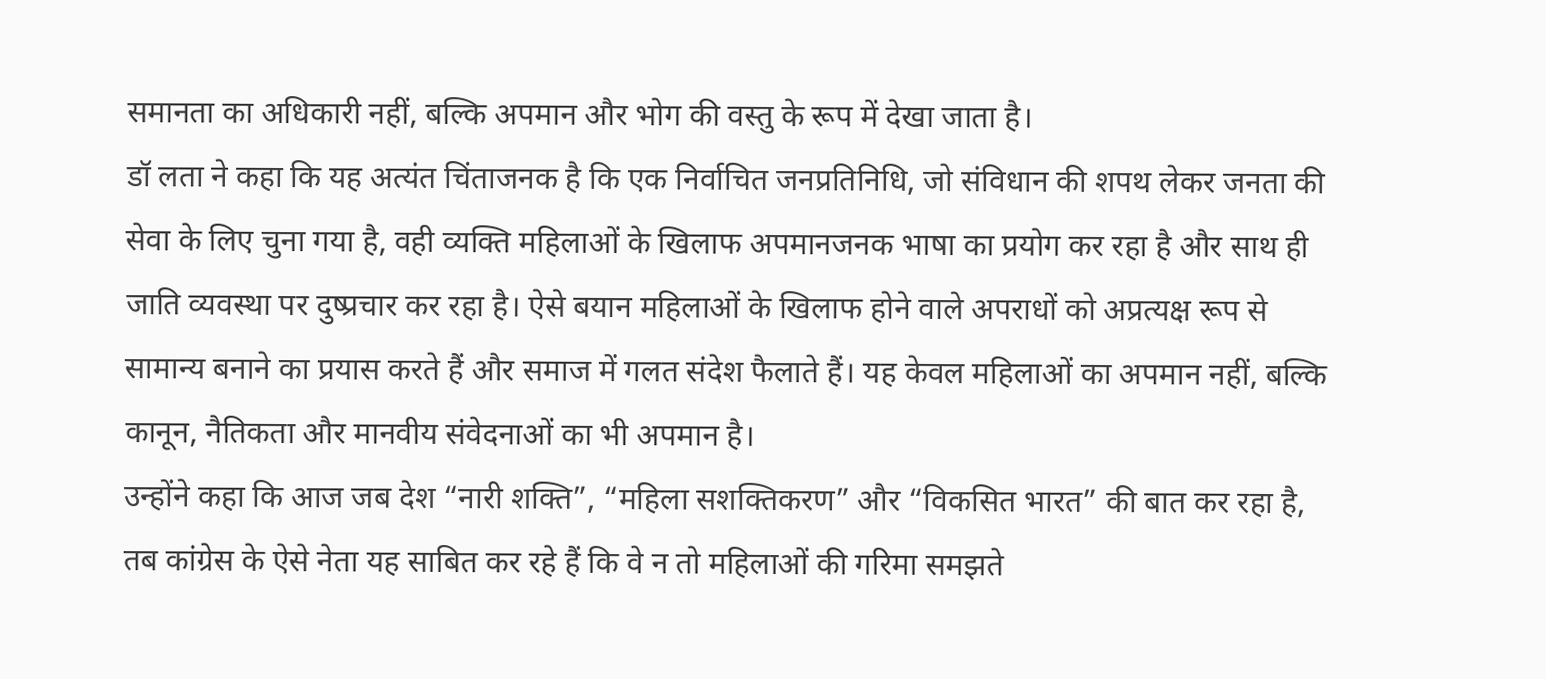समानता का अधिकारी नहीं, बल्कि अपमान और भोग की वस्तु के रूप में देखा जाता है।
डॉ लता ने कहा कि यह अत्यंत चिंताजनक है कि एक निर्वाचित जनप्रतिनिधि, जो संविधान की शपथ लेकर जनता की सेवा के लिए चुना गया है, वही व्यक्ति महिलाओं के खिलाफ अपमानजनक भाषा का प्रयोग कर रहा है और साथ ही जाति व्यवस्था पर दुष्प्रचार कर रहा है। ऐसे बयान महिलाओं के खिलाफ होने वाले अपराधों को अप्रत्यक्ष रूप से सामान्य बनाने का प्रयास करते हैं और समाज में गलत संदेश फैलाते हैं। यह केवल महिलाओं का अपमान नहीं, बल्कि कानून, नैतिकता और मानवीय संवेदनाओं का भी अपमान है।
उन्होंने कहा कि आज जब देश “नारी शक्ति”, “महिला सशक्तिकरण” और “विकसित भारत” की बात कर रहा है, तब कांग्रेस के ऐसे नेता यह साबित कर रहे हैं कि वे न तो महिलाओं की गरिमा समझते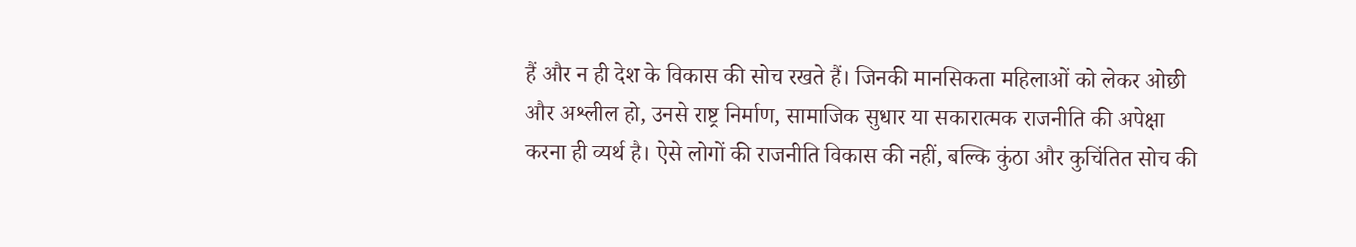हैं और न ही देश के विकास की सोच रखते हैं। जिनकी मानसिकता महिलाओं को लेकर ओछी और अश्लील हो, उनसे राष्ट्र निर्माण, सामाजिक सुधार या सकारात्मक राजनीति की अपेक्षा करना ही व्यर्थ है। ऐसे लोगों की राजनीति विकास की नहीं, बल्कि कुंठा और कुचिंतित सोच की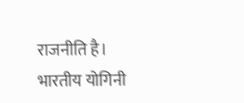राजनीति है।
भारतीय योगिनी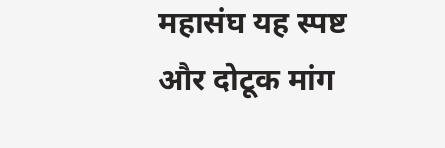महासंघ यह स्पष्ट और दोटूक मांग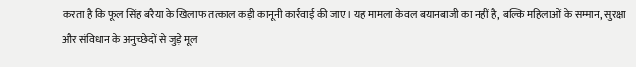करता है कि फूल सिंह बरैया के खिलाफ तत्काल कड़ी कानूनी कार्रवाई की जाए। यह मामला केवल बयानबाजी का नहीं है, बल्कि महिलाओं के सम्मान, सुरक्षा और संविधान के अनुच्छेदों से जुड़े मूल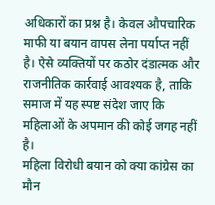अधिकारों का प्रश्न है। केवल औपचारिक माफी या बयान वापस लेना पर्याप्त नहीं है। ऐसे व्यक्तियों पर कठोर दंडात्मक और राजनीतिक कार्रवाई आवश्यक है, ताकि समाज में यह स्पष्ट संदेश जाए कि महिलाओं के अपमान की कोई जगह नहीं है।
महिला विरोधी बयान को क्या कांग्रेस का मौन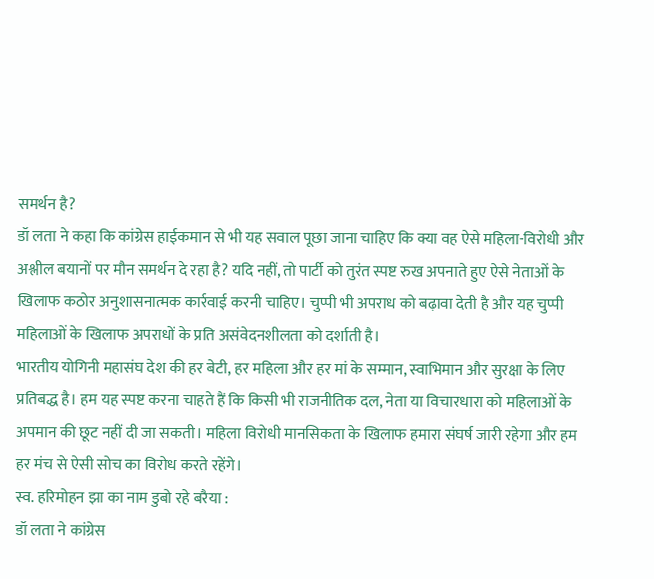समर्थन है?
डॉ लता ने कहा कि कांग्रेस हाईकमान से भी यह सवाल पूछा जाना चाहिए कि क्या वह ऐसे महिला-विरोधी और अश्लील बयानों पर मौन समर्थन दे रहा है? यदि नहीं, तो पार्टी को तुरंत स्पष्ट रुख अपनाते हुए ऐसे नेताओं के खिलाफ कठोर अनुशासनात्मक कार्रवाई करनी चाहिए। चुप्पी भी अपराध को बढ़ावा देती है और यह चुप्पी महिलाओं के खिलाफ अपराधों के प्रति असंवेदनशीलता को दर्शाती है।
भारतीय योगिनी महासंघ देश की हर बेटी, हर महिला और हर मां के सम्मान, स्वाभिमान और सुरक्षा के लिए प्रतिबद्ध है। हम यह स्पष्ट करना चाहते हैं कि किसी भी राजनीतिक दल, नेता या विचारधारा को महिलाओं के अपमान की छूट नहीं दी जा सकती। महिला विरोधी मानसिकता के खिलाफ हमारा संघर्ष जारी रहेगा और हम हर मंच से ऐसी सोच का विरोध करते रहेंगे।
स्व. हरिमोहन झा का नाम डुबो रहे बरैया :
डॉ लता ने कांग्रेस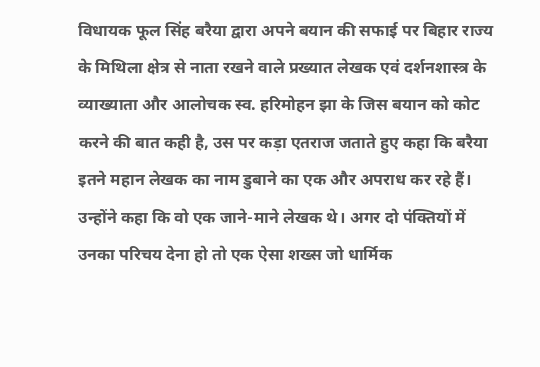विधायक फूल सिंह बरैया द्वारा अपने बयान की सफाई पर बिहार राज्य के मिथिला क्षेत्र से नाता रखने वाले प्रख्यात लेखक एवं दर्शनशास्त्र के व्याख्याता और आलोचक स्व. हरिमोहन झा के जिस बयान को कोट करने की बात कही है, उस पर कड़ा एतराज जताते हुए कहा कि बरैया इतने महान लेखक का नाम डुबाने का एक और अपराध कर रहे हैं। उन्होंने कहा कि वो एक जाने-माने लेखक थे। अगर दो पंक्तियों में उनका परिचय देना हो तो एक ऐसा शख्स जो धार्मिक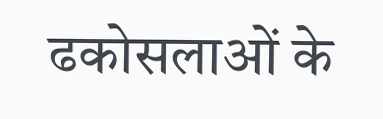ढकोसलाओं के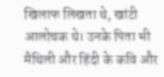खिलाफ लिखता थे, खांटी आलोचक थे। उनके पिता भी मैथिली और हिंदी के कवि और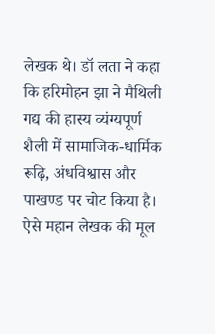लेखक थे। डॉ लता ने कहा कि हरिमोहन झा ने मैथिली गद्य की हास्य व्यंग्यपूर्ण शैली में सामाजिक-धार्मिक रूढ़ि, अंधविश्वास और पाखण्ड पर चोट किया है। ऐसे महान लेखक की मूल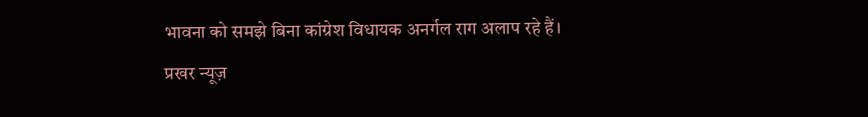भावना को समझे बिना कांग्रेश विधायक अनर्गल राग अलाप रहे हैं।
प्रखर न्यूज़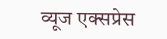व्यूज एक्सप्रेस